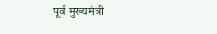पूर्व मुख्यमंत्री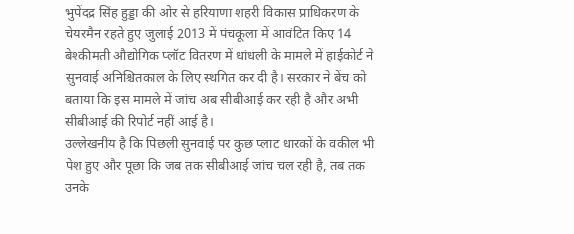भुपेंदद्र सिंह हुड्डा की ओर से हरियाणा शहरी विकास प्राधिकरण के चेयरमैन रहते हुए जुलाई 2013 में पंचकूला में आवंटित किए 14 बेश्कीमती औद्योगिक प्लॉट वितरण में धांधली के मामले में हाईकोर्ट ने सुनवाई अनिश्चितकाल के लिए स्थगित कर दी है। सरकार ने बेंच को बताया कि इस मामले में जांच अब सीबीआई कर रही है और अभी सीबीआई की रिपोर्ट नहीं आई है।
उल्लेखनीय है कि पिछली सुनवाई पर कुछ प्लाट धारकों के वकील भी पेश हुए और पूछा कि जब तक सीबीआई जांच चल रही है, तब तक उनके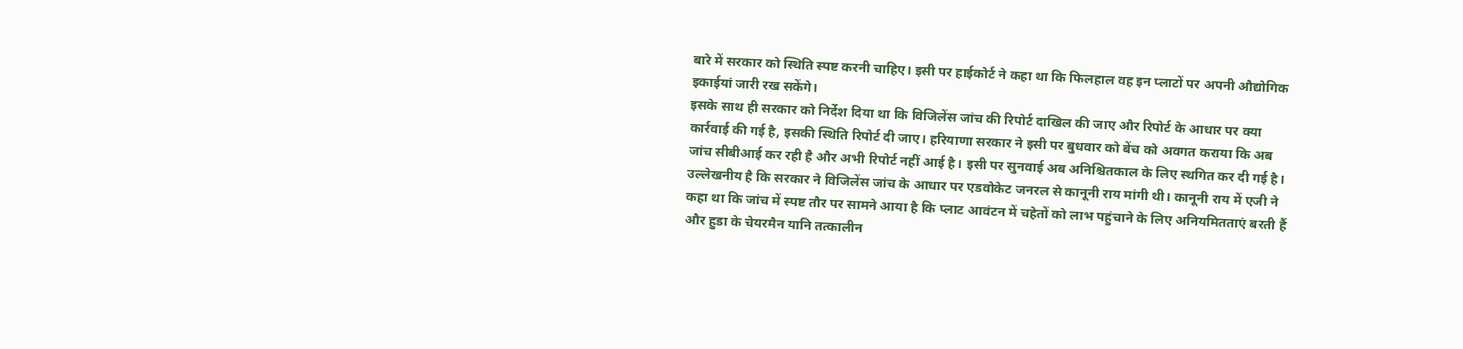बारे में सरकार को स्थिति स्पष्ट करनी चाहिए। इसी पर हाईकोर्ट ने कहा था कि फिलहाल वह इन प्लाटों पर अपनी औद्योगिक इकाईयां जारी रख सकेंगे।
इसके साथ ही सरकार को निर्देश दिया था कि विजिलेंस जांच की रिपोर्ट दाखिल की जाए और रिपोर्ट के आधार पर क्या कार्रवाई की गई है, इसकी स्थिति रिपोर्ट दी जाए। हरियाणा सरकार ने इसी पर बुधवार को बेंच को अवगत कराया कि अब जांच सीबीआई कर रही है और अभी रिपोर्ट नहीं आई है। इसी पर सुनवाई अब अनिश्चितकाल के लिए स्थगित कर दी गई है।
उल्लेखनीय है कि सरकार ने विजिलेंस जांच के आधार पर एडवोकेट जनरल से कानूनी राय मांगी थी। कानूनी राय में एजी ने कहा था कि जांच में स्पष्ट तौर पर सामने आया है कि प्लाट आवंटन में चहेतों को लाभ पहुंचाने के लिए अनियमितताएं बरती हैं और हुडा के चेयरमैन यानि तत्कालीन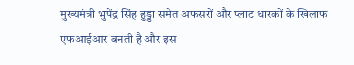मुख्यमंत्री भुपेंद्र सिंह हुड्डा समेत अफसरों और प्लाट धारकों के खिलाफ एफआईआर बनती है और इस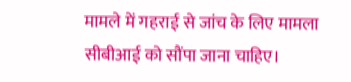मामले में गहराई से जांच के लिए मामला सीबीआई को सौंपा जाना चाहिए।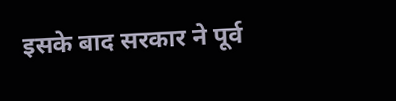इसके बाद सरकार ने पूर्व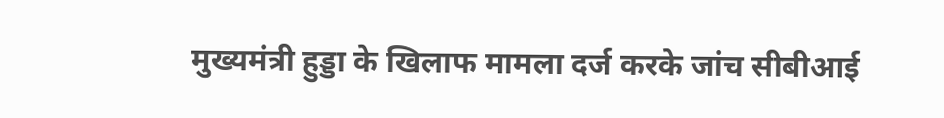मुख्यमंत्री हुड्डा के खिलाफ मामला दर्ज करके जांच सीबीआई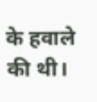के हवाले की थी।